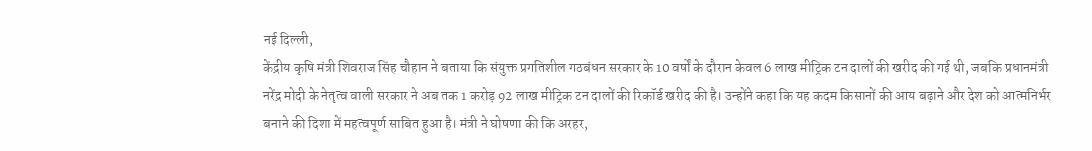नई दिल्ली,
केंद्रीय कृषि मंत्री शिवराज सिंह चौहान ने बताया कि संयुक्त प्रगतिशील गठबंधन सरकार के 10 वर्षों के दौरान केवल 6 लाख मीट्रिक टन दालों की खरीद की गई थी, जबकि प्रधानमंत्री नरेंद्र मोदी के नेतृत्व वाली सरकार ने अब तक 1 करोड़ 92 लाख मीट्रिक टन दालों की रिकॉर्ड खरीद की है। उन्होंने कहा कि यह कदम किसानों की आय बढ़ाने और देश को आत्मनिर्भर बनाने की दिशा में महत्वपूर्ण साबित हुआ है। मंत्री ने घोषणा की कि अरहर,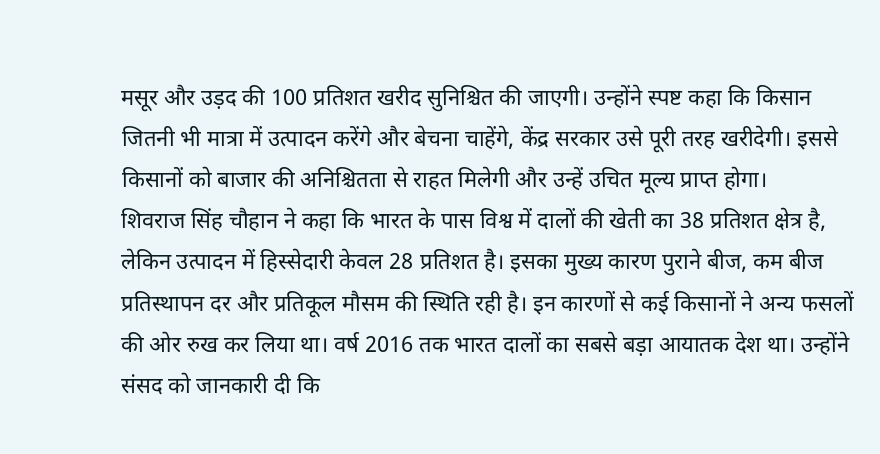मसूर और उड़द की 100 प्रतिशत खरीद सुनिश्चित की जाएगी। उन्होंने स्पष्ट कहा कि किसान जितनी भी मात्रा में उत्पादन करेंगे और बेचना चाहेंगे, केंद्र सरकार उसे पूरी तरह खरीदेगी। इससे किसानों को बाजार की अनिश्चितता से राहत मिलेगी और उन्हें उचित मूल्य प्राप्त होगा।
शिवराज सिंह चौहान ने कहा कि भारत के पास विश्व में दालों की खेती का 38 प्रतिशत क्षेत्र है, लेकिन उत्पादन में हिस्सेदारी केवल 28 प्रतिशत है। इसका मुख्य कारण पुराने बीज, कम बीज प्रतिस्थापन दर और प्रतिकूल मौसम की स्थिति रही है। इन कारणों से कई किसानों ने अन्य फसलों की ओर रुख कर लिया था। वर्ष 2016 तक भारत दालों का सबसे बड़ा आयातक देश था। उन्होंने संसद को जानकारी दी कि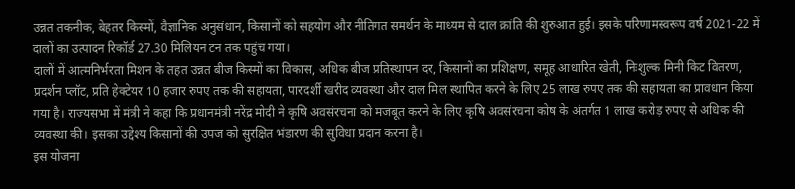उन्नत तकनीक, बेहतर किस्मों, वैज्ञानिक अनुसंधान, किसानों को सहयोग और नीतिगत समर्थन के माध्यम से दाल क्रांति की शुरुआत हुई। इसके परिणामस्वरूप वर्ष 2021-22 में दालों का उत्पादन रिकॉर्ड 27.30 मिलियन टन तक पहुंच गया।
दालों में आत्मनिर्भरता मिशन के तहत उन्नत बीज किस्मों का विकास, अधिक बीज प्रतिस्थापन दर, किसानों का प्रशिक्षण, समूह आधारित खेती, निःशुल्क मिनी किट वितरण, प्रदर्शन प्लॉट, प्रति हेक्टेयर 10 हजार रुपए तक की सहायता, पारदर्शी खरीद व्यवस्था और दाल मिल स्थापित करने के लिए 25 लाख रुपए तक की सहायता का प्रावधान किया गया है। राज्यसभा में मंत्री ने कहा कि प्रधानमंत्री नरेंद्र मोदी ने कृषि अवसंरचना को मजबूत करने के लिए कृषि अवसंरचना कोष के अंतर्गत 1 लाख करोड़ रुपए से अधिक की व्यवस्था की। इसका उद्देश्य किसानों की उपज को सुरक्षित भंडारण की सुविधा प्रदान करना है।
इस योजना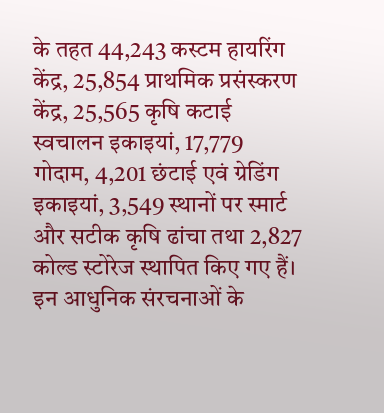के तहत 44,243 कस्टम हायरिंग केंद्र, 25,854 प्राथमिक प्रसंस्करण केंद्र, 25,565 कृषि कटाई स्वचालन इकाइयां, 17,779 गोदाम, 4,201 छंटाई एवं ग्रेडिंग इकाइयां, 3,549 स्थानों पर स्मार्ट और सटीक कृषि ढांचा तथा 2,827 कोल्ड स्टोरेज स्थापित किए गए हैं। इन आधुनिक संरचनाओं के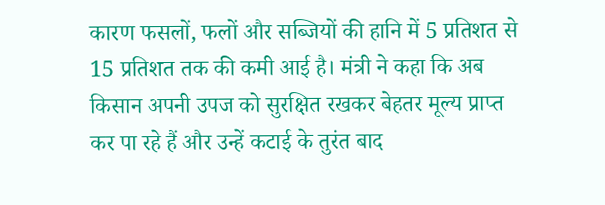कारण फसलों, फलों और सब्जियों की हानि में 5 प्रतिशत से 15 प्रतिशत तक की कमी आई है। मंत्री ने कहा कि अब किसान अपनी उपज को सुरक्षित रखकर बेहतर मूल्य प्राप्त कर पा रहे हैं और उन्हें कटाई के तुरंत बाद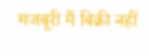मजबूरी में बिक्री नहीं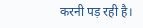करनी पड़ रही है।